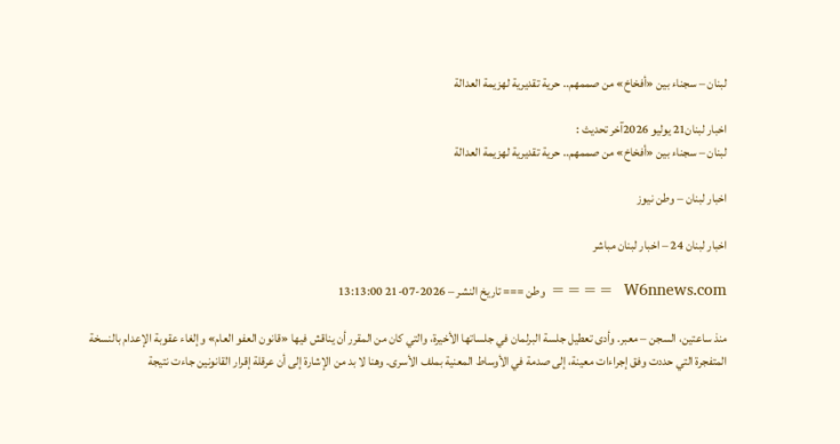لبنان – سجناء بين «أفخاخ» من صممهم.. حرية تقديرية لهزيمة العدالة

اخبار لبنان21 يوليو 2026آخر تحديث :
لبنان – سجناء بين «أفخاخ» من صممهم.. حرية تقديرية لهزيمة العدالة

اخبار لبنان – وطن نيوز

اخبار لبنان 24 – اخبار لبنان مباشر

W6nnews.com  ==== وطن === تاريخ النشر – 2026-07-21 13:13:00

منذ ساعتين، السجن – معبر. وأدى تعطيل جلسة البرلمان في جلساتها الأخيرة، والتي كان من المقرر أن يناقش فيها «قانون العفو العام» وإلغاء عقوبة الإعدام بالنسخة المتفجرة التي حددت وفق إجراءات معينة، إلى صدمة في الأوساط المعنية بملف الأسرى. وهنا لا بد من الإشارة إلى أن عرقلة إقرار القانونين جاءت نتيجة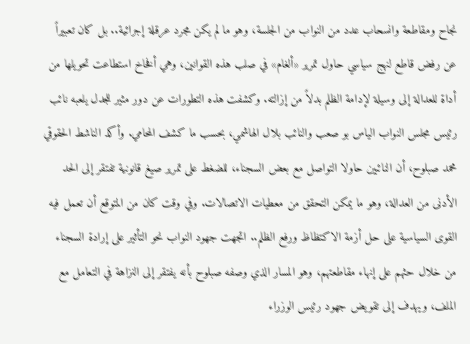نجاح ومقاطعة وانسحاب عدد من النواب من الجلسة، وهو ما لم يكن مجرد عرقلة إجرائية.. بل كان تعبيراً عن رفض قاطع لنهج سياسي حاول تمرير «ألغام» في صلب هذه القوانين، وهي أفخاخ استطاعت تحويلها من أداة للعدالة إلى وسيلة لإدامة الظلم بدلاً من إزالته. وكشفت هذه التطورات عن دور مثير للجدل يلعبه نائب رئيس مجلس النواب الياس بو صعب والنائب بلال الهاشمي، بحسب ما كشف المحامي. وأكد الناشط الحقوقي محمد صبلوح، أن النائبين حاولا التواصل مع بعض السجناء، للضغط على تمرير صيغ قانونية تفتقر إلى الحد الأدنى من العدالة، وهو ما يمكن التحقق من معطيات الاتصالات. وفي وقت كان من المتوقع أن تعمل فيه القوى السياسية على حل أزمة الاكتظاظ ورفع الظلم.. اتجهت جهود النواب نحو التأثير على إرادة السجناء من خلال حثهم على إنهاء مقاطعتهم، وهو المسار الذي وصفه صبلوح بأنه يفتقر إلى النزاهة في التعامل مع الملف، ويهدف إلى تقويض جهود رئيس الوزراء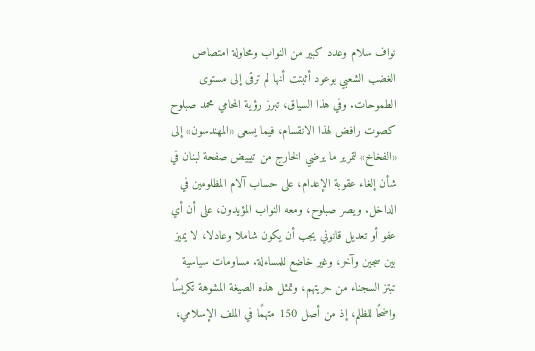نواف سلام وعدد كبير من النواب ومحاولة امتصاص الغضب الشعبي بوعود أثبتت أنها لم ترقى إلى مستوى الطموحات. وفي هذا السياق، تبرز رؤية المحامي محمد صبلوح كصوت رافض لهذا الانقسام، فيما يسعى «المهندسون» إلى «الفخاخ» لتمرير ما يرضي الخارج من تبييض صفحة لبنان في شأن إلغاء عقوبة الإعدام، على حساب آلام المظلومين في الداخل. ويصر صبلوح، ومعه النواب المؤيدون، على أن أي عفو أو تعديل قانوني يجب أن يكون شاملا وعادلا، لا يميز بين سجين وآخر، وغير خاضع للمساءلة. مساومات سياسية تبتز السجناء من حريتهم، وتمثل هذه الصيغة المشوهة تكريسًا واضحًا للظلم، إذ من أصل 150 متهمًا في الملف الإسلامي،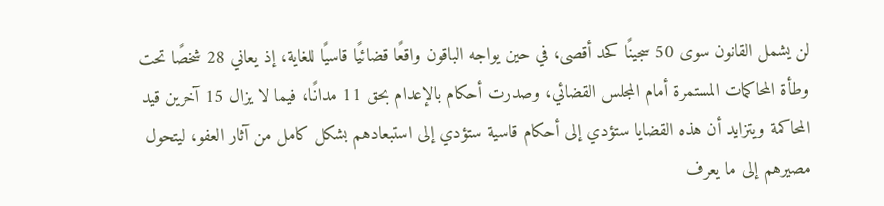لن يشمل القانون سوى 50 سجينًا كحد أقصى، في حين يواجه الباقون واقعًا قضائيًا قاسيًا للغاية، إذ يعاني 28 شخصًا تحت وطأة المحاكمات المستمرة أمام المجلس القضائي، وصدرت أحكام بالإعدام بحق 11 مدانًا، فيما لا يزال 15 آخرين قيد المحاكمة ويتزايد أن هذه القضايا ستؤدي إلى أحكام قاسية ستؤدي إلى استبعادهم بشكل كامل من آثار العفو، ليتحول مصيرهم إلى ما يعرف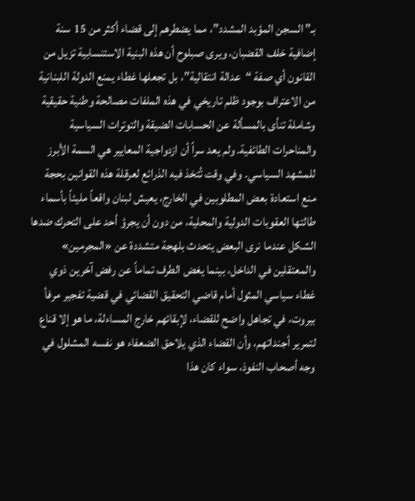بـ”السجن المؤبد المشدد”، مما يضطرهم إلى قضاء أكثر من 15 سنة إضافية خلف القضبان، ويرى صبلوح أن هذه البنية الاستنسابية تزيل من القانون أي صفة “عدالة انتقالية”، بل تجعلها غطاء يمنع الدولة اللبنانية من الاعتراف بوجود ظلم تاريخي في هذه الملفات مصالحة وطنية حقيقية وشاملة تنأى بالمسألة عن الحسابات الضيقة والتوترات السياسية والمناحرات الطائفية. ولم يعد سراً أن ازدواجية المعايير هي السمة الأبرز للمشهد السياسي. وفي وقت تُتخذ فيه الذرائع لعرقلة هذه القوانين بحجة منع استعادة بعض المطلوبين في الخارج، يعيش لبنان واقعاً مليئاً بأسماء طالتها العقوبات الدولية والمحلية، من دون أن يجرؤ أحد على التحرك ضدها الشكل عندما نرى البعض يتحدث بلهجة متشددة عن «المجرمين» والمعتقلين في الداخل، بينما يغض الطرف تماماً عن رفض آخرين ذوي غطاء سياسي المثول أمام قاضي التحقيق القضائي في قضية تفجير مرفأ بيروت، في تجاهل واضح للقضاء، لإبقائهم خارج المساءلة، ما هو إلا قناع لتمرير أجنداتهم، وأن القضاء الذي يلاحق الضعفاء هو نفسه المشلول في وجه أصحاب النفوذ، سواء كان هذا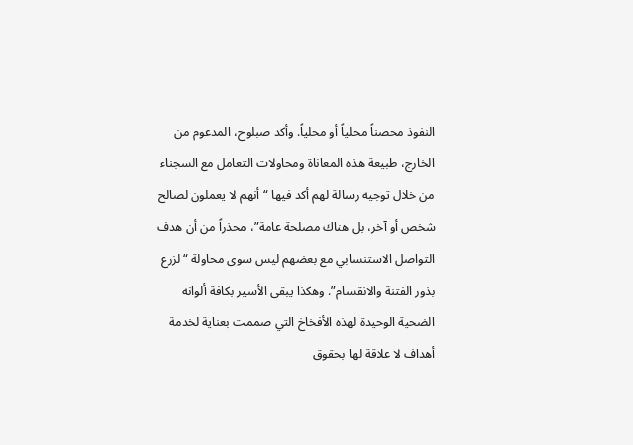النفوذ محصناً محلياً أو محلياً. وأكد صبلوح، المدعوم من الخارج، طبيعة هذه المعاناة ومحاولات التعامل مع السجناء من خلال توجيه رسالة لهم أكد فيها “أنهم لا يعملون لصالح شخص أو آخر، بل هناك مصلحة عامة”، محذراً من أن هدف التواصل الاستنسابي مع بعضهم ليس سوى محاولة “لزرع بذور الفتنة والانقسام”. وهكذا يبقى الأسير بكافة ألوانه الضحية الوحيدة لهذه الأفخاخ التي صممت بعناية لخدمة أهداف لا علاقة لها بحقوق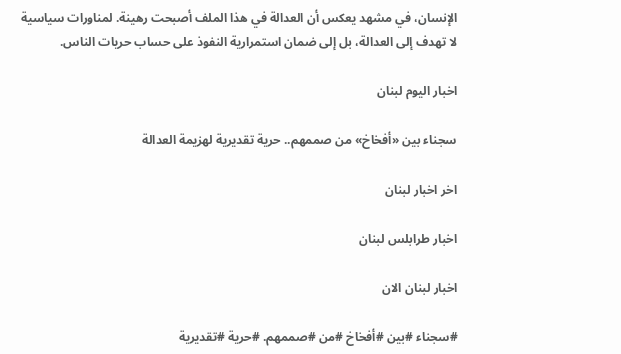الإنسان، في مشهد يعكس أن العدالة في هذا الملف أصبحت رهينة. لمناورات سياسية لا تهدف إلى العدالة، بل إلى ضمان استمرارية النفوذ على حساب حريات الناس.

اخبار اليوم لبنان

سجناء بين «أفخاخ» من صممهم.. حرية تقديرية لهزيمة العدالة

اخر اخبار لبنان

اخبار طرابلس لبنان

اخبار لبنان الان

#سجناء #بين #أفخاخ #من #صممهم. #حرية #تقديرية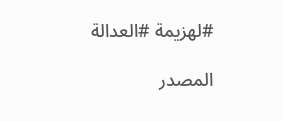#لهزيمة #العدالة

المصدر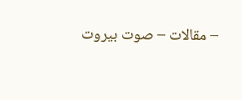– مقالات – صوت بيروت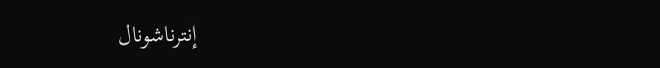إنترناشونال